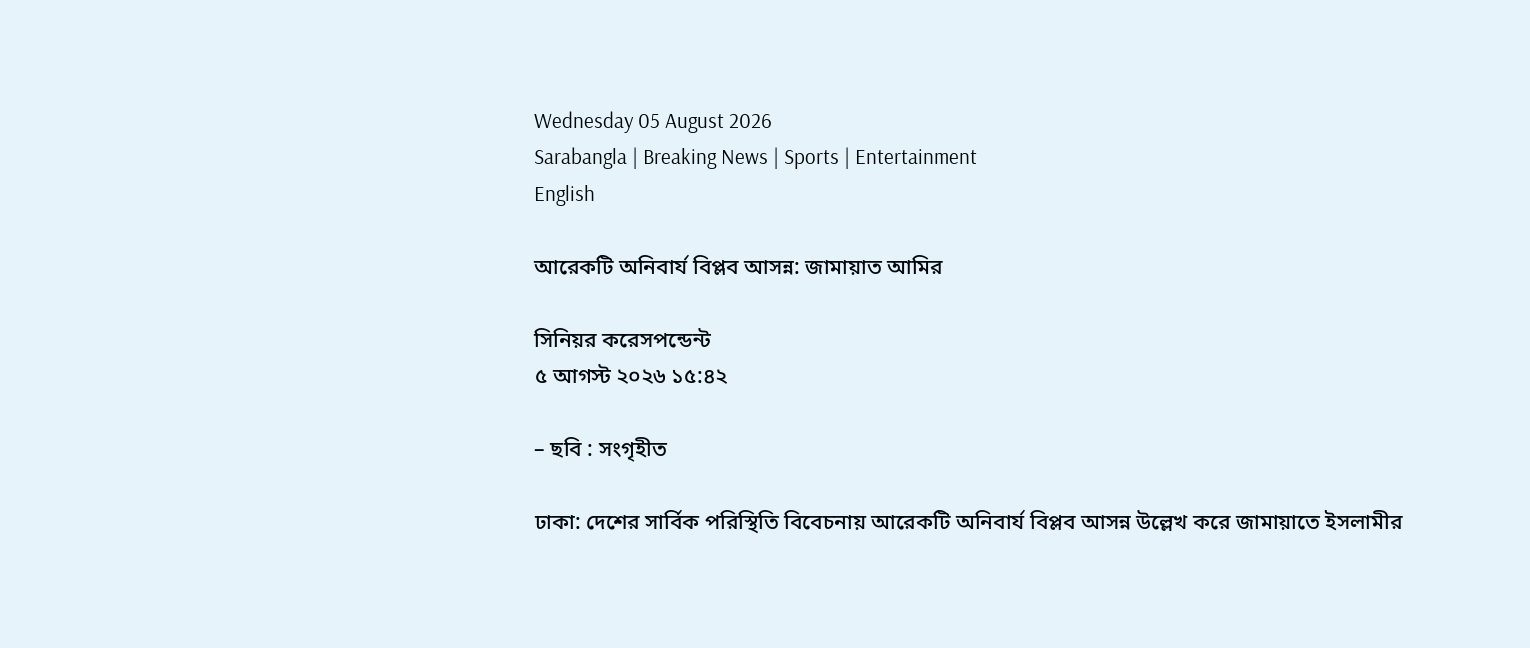Wednesday 05 August 2026
Sarabangla | Breaking News | Sports | Entertainment
English

আরেকটি অনিবার্য বিপ্লব আসন্ন: জামায়াত আমির

সিনিয়র করেসপন্ডেন্ট
৫ আগস্ট ২০২৬ ১৫:৪২

– ছবি : সংগৃহীত

ঢাকা: দেশের সার্বিক পরিস্থিতি বিবেচনায় আরেকটি অনিবার্য বিপ্লব আসন্ন উল্লেখ করে জামায়াতে ইসলামীর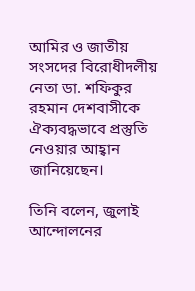আমির ও জাতীয় সংসদের বিরোধীদলীয় নেতা ডা. শফিকুর রহমান দেশবাসীকে ঐক্যবদ্ধভাবে প্রস্তুতি নেওয়ার আহ্বান জানিয়েছেন।

তিনি বলেন, জুলাই আন্দোলনের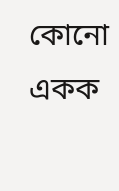কোনো একক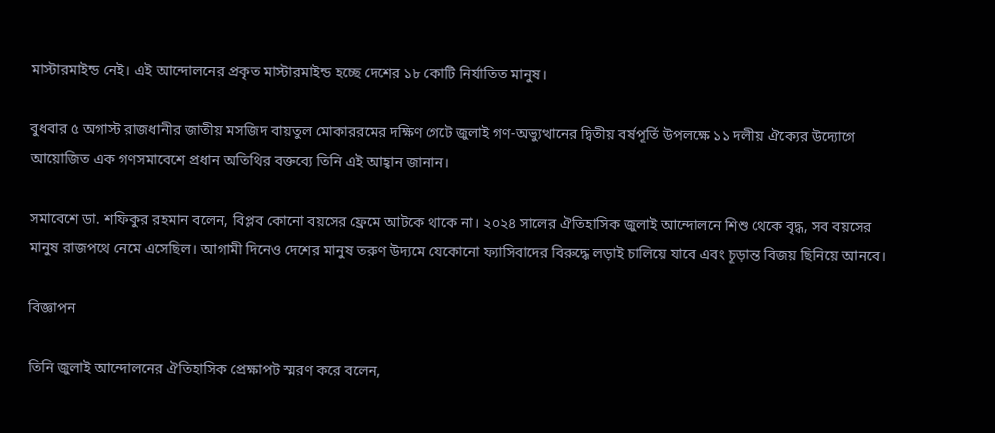মাস্টারমাইন্ড নেই। এই আন্দোলনের প্রকৃত মাস্টারমাইন্ড হচ্ছে দেশের ১৮ কোটি নির্যাতিত মানুষ।

বুধবার ৫ অগাস্ট রাজধানীর জাতীয় মসজিদ বায়তুল মোকাররমের দক্ষিণ গেটে জুলাই গণ-অভ্যুত্থানের দ্বিতীয় বর্ষপূর্তি উপলক্ষে ১১ দলীয় ঐক্যের উদ্যোগে আয়োজিত এক গণসমাবেশে প্রধান অতিথির বক্তব্যে তিনি এই আহ্বান জানান।

সমাবেশে ডা. শফিকুর রহমান বলেন, বিপ্লব কোনো বয়সের ফ্রেমে আটকে থাকে না। ২০২৪ সালের ঐতিহাসিক জুলাই আন্দোলনে শিশু থেকে বৃদ্ধ, সব বয়সের মানুষ রাজপথে নেমে এসেছিল। আগামী দিনেও দেশের মানুষ তরুণ উদ্যমে যেকোনো ফ্যাসিবাদের বিরুদ্ধে লড়াই চালিয়ে যাবে এবং চূড়ান্ত বিজয় ছিনিয়ে আনবে।

বিজ্ঞাপন

তিনি জুলাই আন্দোলনের ঐতিহাসিক প্রেক্ষাপট স্মরণ করে বলেন,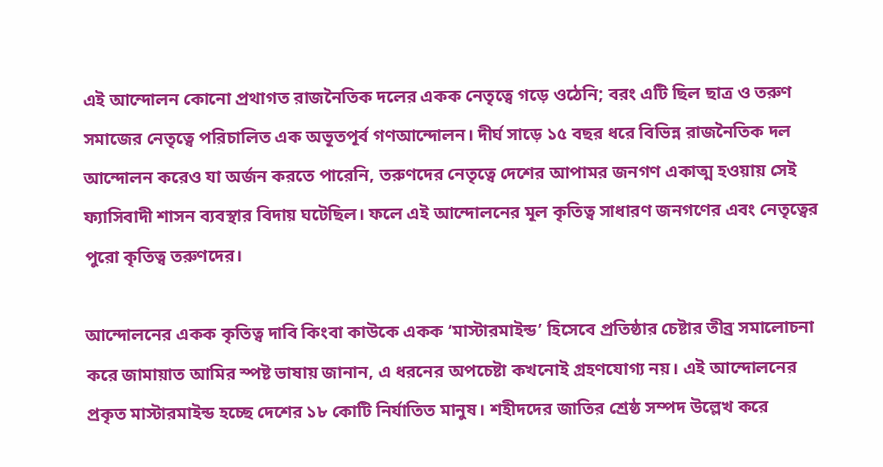এই আন্দোলন কোনো প্রথাগত রাজনৈতিক দলের একক নেতৃত্বে গড়ে ওঠেনি; বরং এটি ছিল ছাত্র ও তরুণ সমাজের নেতৃত্বে পরিচালিত এক অভূতপূর্ব গণআন্দোলন। দীর্ঘ সাড়ে ১৫ বছর ধরে বিভিন্ন রাজনৈতিক দল আন্দোলন করেও যা অর্জন করতে পারেনি, তরুণদের নেতৃত্বে দেশের আপামর জনগণ একাত্ম হওয়ায় সেই ফ্যাসিবাদী শাসন ব্যবস্থার বিদায় ঘটেছিল। ফলে এই আন্দোলনের মূল কৃতিত্ব সাধারণ জনগণের এবং নেতৃত্বের পুরো কৃতিত্ব তরুণদের।

আন্দোলনের একক কৃতিত্ব দাবি কিংবা কাউকে একক ‘মাস্টারমাইন্ড’ হিসেবে প্রতিষ্ঠার চেষ্টার তীব্র সমালোচনা করে জামায়াত আমির স্পষ্ট ভাষায় জানান, এ ধরনের অপচেষ্টা কখনোই গ্রহণযোগ্য নয়। এই আন্দোলনের প্রকৃত মাস্টারমাইন্ড হচ্ছে দেশের ১৮ কোটি নির্যাতিত মানুষ। শহীদদের জাতির শ্রেষ্ঠ সম্পদ উল্লেখ করে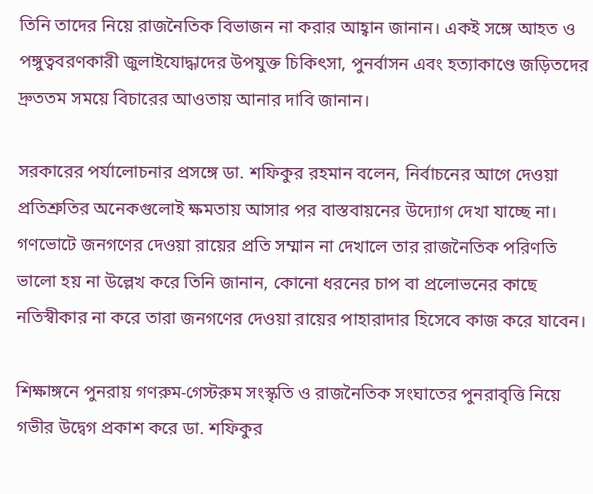তিনি তাদের নিয়ে রাজনৈতিক বিভাজন না করার আহ্বান জানান। একই সঙ্গে আহত ও পঙ্গুত্ববরণকারী জুলাইযোদ্ধাদের উপযুক্ত চিকিৎসা, পুনর্বাসন এবং হত্যাকাণ্ডে জড়িতদের দ্রুততম সময়ে বিচারের আওতায় আনার দাবি জানান।

সরকারের পর্যালোচনার প্রসঙ্গে ডা. শফিকুর রহমান বলেন, নির্বাচনের আগে দেওয়া প্রতিশ্রুতির অনেকগুলোই ক্ষমতায় আসার পর বাস্তবায়নের উদ্যোগ দেখা যাচ্ছে না। গণভোটে জনগণের দেওয়া রায়ের প্রতি সম্মান না দেখালে তার রাজনৈতিক পরিণতি ভালো হয় না উল্লেখ করে তিনি জানান, কোনো ধরনের চাপ বা প্রলোভনের কাছে নতিস্বীকার না করে তারা জনগণের দেওয়া রায়ের পাহারাদার হিসেবে কাজ করে যাবেন।

শিক্ষাঙ্গনে পুনরায় গণরুম-গেস্টরুম সংস্কৃতি ও রাজনৈতিক সংঘাতের পুনরাবৃত্তি নিয়ে গভীর উদ্বেগ প্রকাশ করে ডা. শফিকুর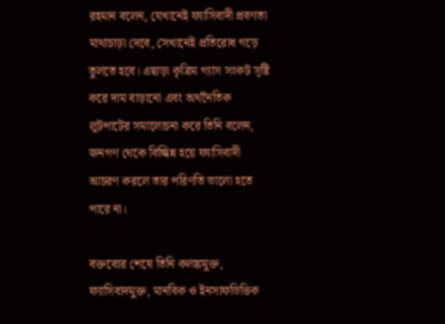রহমান বলেন, যেখানেই ফ্যাসিবাদী প্রবণতা মাথাচাড়া দেবে, সেখানেই প্রতিরোধ গড়ে তুলতে হবে। এছাড়া কৃত্রিম গ্যাস সংকট সৃষ্টি করে দাম বাড়ানো এবং অর্থনৈতিক লুটপাটের সমালোচনা করে তিনি বলেন, জনগণ থেকে বিচ্ছিন্ন হয়ে ফ্যাসিবাদী আচরণ করলে তার পরিণতি ভালো হতে পারে না।

বক্তব্যের শেষে তিনি কলঙ্কমুক্ত, ফ্যাসিবাদমুক্ত, মানবিক ও ইনসাফভিত্তিক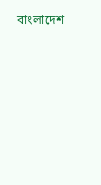বাংলাদেশ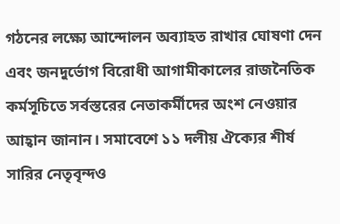গঠনের লক্ষ্যে আন্দোলন অব্যাহত রাখার ঘোষণা দেন এবং জনদুর্ভোগ বিরোধী আগামীকালের রাজনৈতিক কর্মসূচিতে সর্বস্তরের নেতাকর্মীদের অংশ নেওয়ার আহ্বান জানান। সমাবেশে ১১ দলীয় ঐক্যের শীর্ষ সারির নেতৃবৃন্দও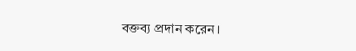বক্তব্য প্রদান করেন।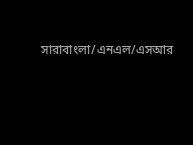সারাবাংলা/এনএল/এসআর